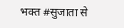भक्त #सुजाता से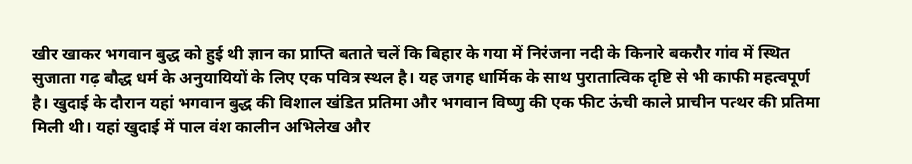खीर खाकर भगवान बुद्ध को हुई थी ज्ञान का प्राप्ति बताते चलें कि बिहार के गया में निरंजना नदी के किनारे बकरौर गांव में स्थित सुजाता गढ़ बौद्ध धर्म के अनुयायियों के लिए एक पवित्र स्थल है। यह जगह धार्मिक के साथ पुरातात्विक दृष्टि से भी काफी महत्वपूर्ण है। खुदाई के दौरान यहां भगवान बुद्ध की विशाल खंडित प्रतिमा और भगवान विष्णु की एक फीट ऊंची काले प्राचीन पत्थर की प्रतिमा मिली थी। यहां खुदाई में पाल वंश कालीन अभिलेख और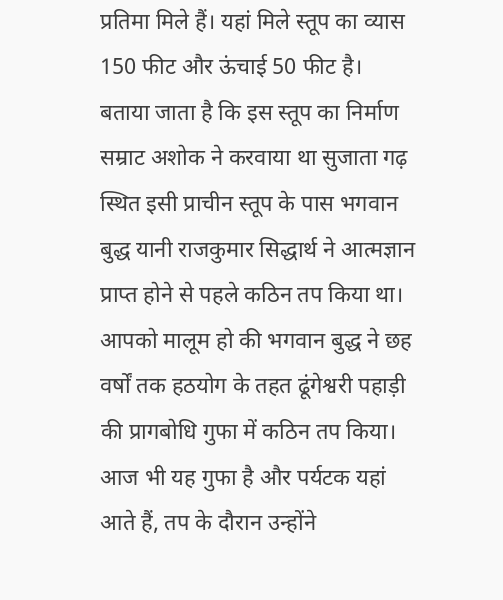प्रतिमा मिले हैं। यहां मिले स्तूप का व्यास 150 फीट और ऊंचाई 50 फीट है। बताया जाता है कि इस स्तूप का निर्माण सम्राट अशोक ने करवाया था सुजाता गढ़ स्थित इसी प्राचीन स्तूप के पास भगवान बुद्ध यानी राजकुमार सिद्धार्थ ने आत्मज्ञान प्राप्त होने से पहले कठिन तप किया था। आपको मालूम हो की भगवान बुद्ध ने छह वर्षों तक हठयोग के तहत ढूंगेश्वरी पहाड़ी की प्रागबोधि गुफा में कठिन तप किया। आज भी यह गुफा है और पर्यटक यहां आते हैं, तप के दौरान उन्होंने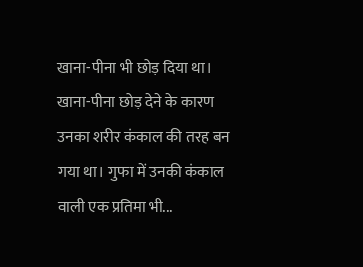खाना-पीना भी छोड़ दिया था। खाना-पीना छोड़ देने के कारण उनका शरीर कंकाल की तरह बन गया था। गुफा में उनकी कंकाल वाली एक प्रतिमा भी...